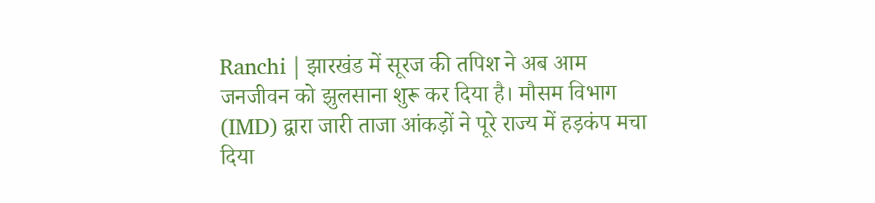Ranchi | झारखंड में सूरज की तपिश ने अब आम जनजीवन को झुलसाना शुरू कर दिया है। मौसम विभाग (IMD) द्वारा जारी ताजा आंकड़ों ने पूरे राज्य में हड़कंप मचा दिया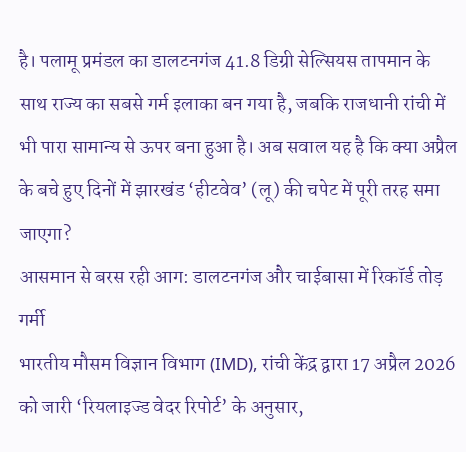है। पलामू प्रमंडल का डालटनगंज 41.8 डिग्री सेल्सियस तापमान के साथ राज्य का सबसे गर्म इलाका बन गया है, जबकि राजधानी रांची में भी पारा सामान्य से ऊपर बना हुआ है। अब सवाल यह है कि क्या अप्रैल के बचे हुए दिनों में झारखंड ‘हीटवेव’ (लू) की चपेट में पूरी तरह समा जाएगा?
आसमान से बरस रही आग: डालटनगंज और चाईबासा में रिकॉर्ड तोड़ गर्मी
भारतीय मौसम विज्ञान विभाग (IMD), रांची केंद्र द्वारा 17 अप्रैल 2026 को जारी ‘रियलाइज्ड वेदर रिपोर्ट’ के अनुसार,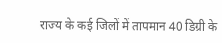राज्य के कई जिलों में तापमान 40 डिग्री के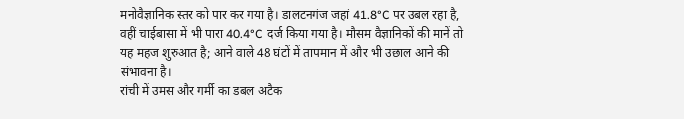मनोवैज्ञानिक स्तर को पार कर गया है। डालटनगंज जहां 41.8°C पर उबल रहा है, वहीं चाईबासा में भी पारा 40.4°C दर्ज किया गया है। मौसम वैज्ञानिकों की मानें तो यह महज शुरुआत है; आने वाले 48 घंटों में तापमान में और भी उछाल आने की संभावना है।
रांची में उमस और गर्मी का डबल अटैक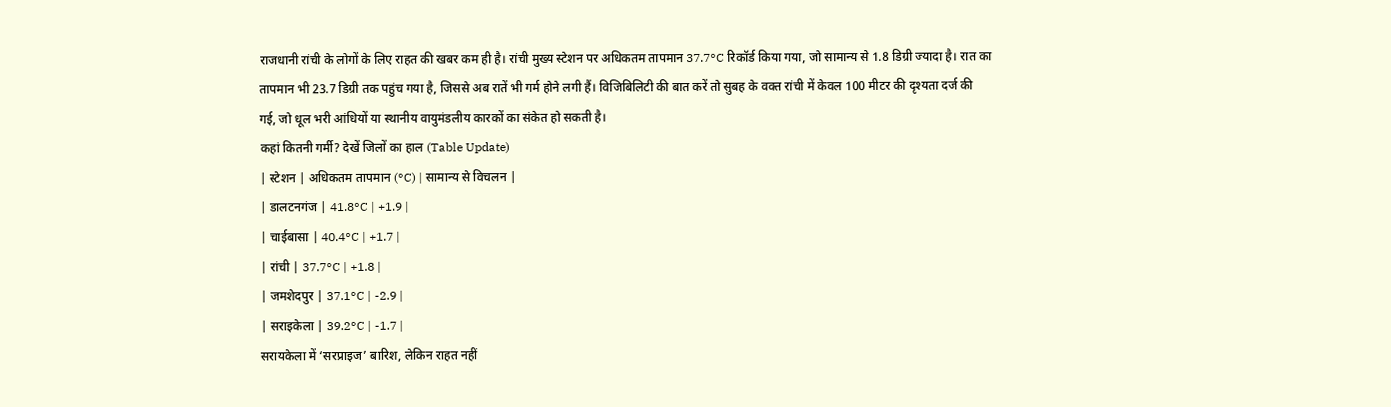राजधानी रांची के लोगों के लिए राहत की खबर कम ही है। रांची मुख्य स्टेशन पर अधिकतम तापमान 37.7°C रिकॉर्ड किया गया, जो सामान्य से 1.8 डिग्री ज्यादा है। रात का तापमान भी 23.7 डिग्री तक पहुंच गया है, जिससे अब रातें भी गर्म होने लगी हैं। विजिबिलिटी की बात करें तो सुबह के वक्त रांची में केवल 100 मीटर की दृश्यता दर्ज की गई, जो धूल भरी आंधियों या स्थानीय वायुमंडलीय कारकों का संकेत हो सकती है।
कहां कितनी गर्मी? देखें जिलों का हाल (Table Update)
| स्टेशन | अधिकतम तापमान (°C) | सामान्य से विचलन |
| डालटनगंज | 41.8°C | +1.9 |
| चाईबासा | 40.4°C | +1.7 |
| रांची | 37.7°C | +1.8 |
| जमशेदपुर | 37.1°C | -2.9 |
| सराइकेला | 39.2°C | -1.7 |
सरायकेला में ‘सरप्राइज’ बारिश, लेकिन राहत नहीं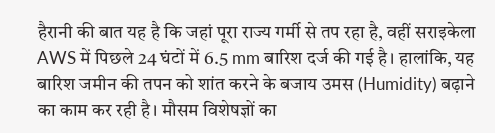हैरानी की बात यह है कि जहां पूरा राज्य गर्मी से तप रहा है, वहीं सराइकेला AWS में पिछले 24 घंटों में 6.5 mm बारिश दर्ज की गई है। हालांकि, यह बारिश जमीन की तपन को शांत करने के बजाय उमस (Humidity) बढ़ाने का काम कर रही है। मौसम विशेषज्ञों का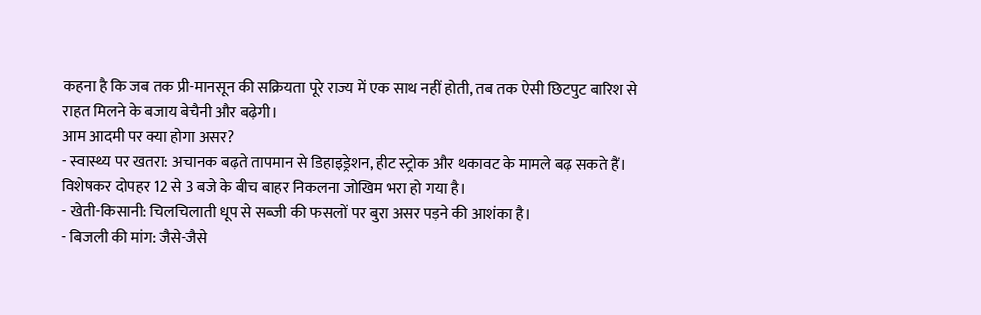कहना है कि जब तक प्री-मानसून की सक्रियता पूरे राज्य में एक साथ नहीं होती, तब तक ऐसी छिटपुट बारिश से राहत मिलने के बजाय बेचैनी और बढ़ेगी।
आम आदमी पर क्या होगा असर?
- स्वास्थ्य पर खतरा: अचानक बढ़ते तापमान से डिहाइड्रेशन, हीट स्ट्रोक और थकावट के मामले बढ़ सकते हैं। विशेषकर दोपहर 12 से 3 बजे के बीच बाहर निकलना जोखिम भरा हो गया है।
- खेती-किसानी: चिलचिलाती धूप से सब्जी की फसलों पर बुरा असर पड़ने की आशंका है।
- बिजली की मांग: जैसे-जैसे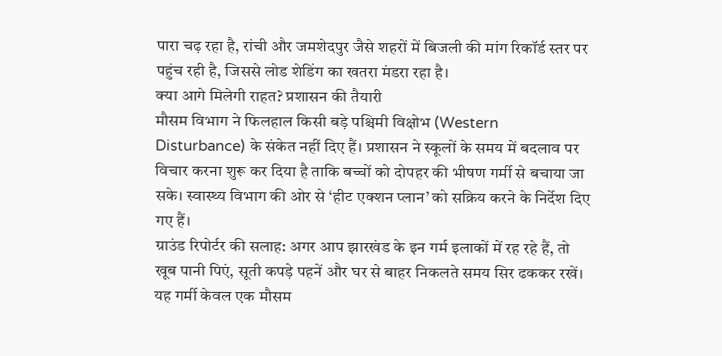पारा चढ़ रहा है, रांची और जमशेदपुर जैसे शहरों में बिजली की मांग रिकॉर्ड स्तर पर पहुंच रही है, जिससे लोड शेडिंग का खतरा मंडरा रहा है।
क्या आगे मिलेगी राहत? प्रशासन की तैयारी
मौसम विभाग ने फिलहाल किसी बड़े पश्चिमी विक्षोभ (Western Disturbance) के संकेत नहीं दिए हैं। प्रशासन ने स्कूलों के समय में बदलाव पर विचार करना शुरू कर दिया है ताकि बच्चों को दोपहर की भीषण गर्मी से बचाया जा सके। स्वास्थ्य विभाग की ओर से ‘हीट एक्शन प्लान’ को सक्रिय करने के निर्देश दिए गए हैं।
ग्राउंड रिपोर्टर की सलाह: अगर आप झारखंड के इन गर्म इलाकों में रह रहे हैं, तो खूब पानी पिएं, सूती कपड़े पहनें और घर से बाहर निकलते समय सिर ढककर रखें। यह गर्मी केवल एक मौसम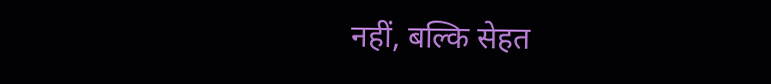नहीं, बल्कि सेहत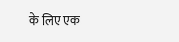के लिए एक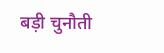बड़ी चुनौती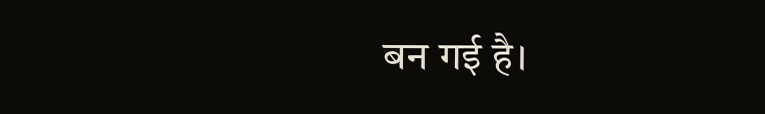बन गई है।